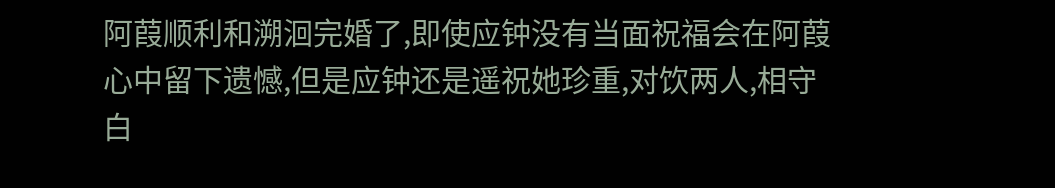阿葭顺利和溯洄完婚了,即使应钟没有当面祝福会在阿葭心中留下遗憾,但是应钟还是遥祝她珍重,对饮两人,相守白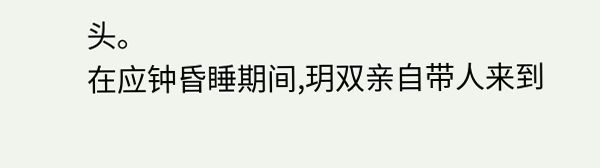头。
在应钟昏睡期间,玥双亲自带人来到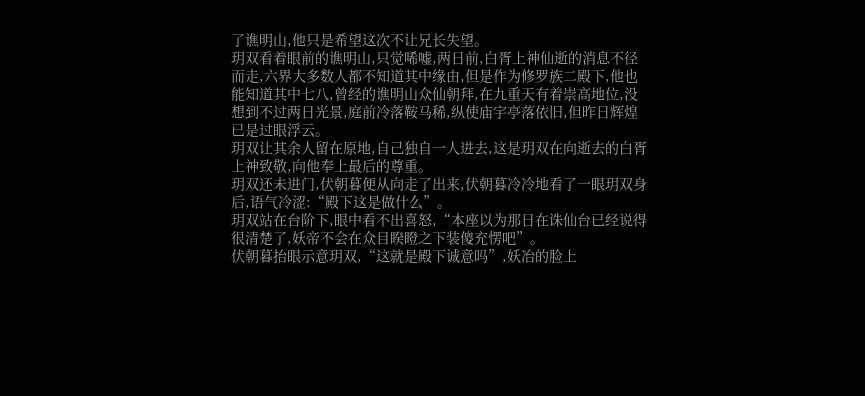了谯明山,他只是希望这次不让兄长失望。
玥双看着眼前的谯明山,只觉唏嘘,两日前,白胥上神仙逝的消息不径而走,六界大多数人都不知道其中缘由,但是作为修罗族二殿下,他也能知道其中七八,曾经的谯明山众仙朝拜,在九重天有着崇高地位,没想到不过两日光景,庭前冷落鞍马稀,纵使庙宇亭落依旧,但昨日辉煌已是过眼浮云。
玥双让其余人留在原地,自己独自一人进去,这是玥双在向逝去的白胥上神致敬,向他奉上最后的尊重。
玥双还未进门,伏朝暮便从向走了出来,伏朝暮冷冷地看了一眼玥双身后,语气冷涩:“殿下这是做什么”。
玥双站在台阶下,眼中看不出喜怒,“本座以为那日在诛仙台已经说得很清楚了,妖帝不会在众目睽瞪之下装傻充愣吧”。
伏朝暮抬眼示意玥双,“这就是殿下诚意吗”,妖冶的脸上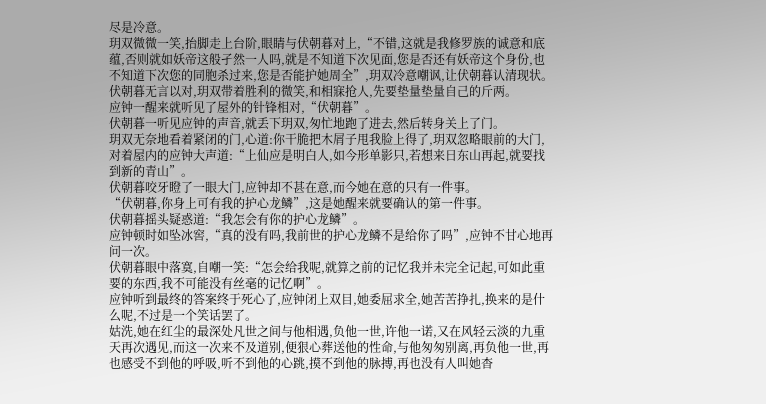尽是冷意。
玥双微微一笑,抬脚走上台阶,眼睛与伏朝暮对上,“不错,这就是我修罗族的诚意和底蕴,否则就如妖帝这般孑然一人吗,就是不知道下次见面,您是否还有妖帝这个身份,也不知道下次您的同胞杀过来,您是否能护她周全”,玥双冷意嘲讽,让伏朝暮认清现状。
伏朝暮无言以对,玥双带着胜利的微笑,和相寐抢人,先要垫量垫量自己的斤两。
应钟一醒来就听见了屋外的针锋相对,“伏朝暮”。
伏朝暮一听见应钟的声音,就丢下玥双,匆忙地跑了进去,然后转身关上了门。
玥双无奈地看着紧闭的门,心道:你干脆把木屑子甩我脸上得了,玥双忽略眼前的大门,对着屋内的应钟大声道:“上仙应是明白人,如今形单影只,若想来日东山再起,就要找到新的青山”。
伏朝暮咬牙瞪了一眼大门,应钟却不甚在意,而今她在意的只有一件事。
“伏朝暮,你身上可有我的护心龙鳞”,这是她醒来就要确认的第一件事。
伏朝暮摇头疑惑道:“我怎会有你的护心龙鳞”。
应钟顿时如坠冰窖,“真的没有吗,我前世的护心龙鳞不是给你了吗”,应钟不甘心地再问一次。
伏朝暮眼中落寞,自嘲一笑:“怎会给我呢,就算之前的记忆我并未完全记起,可如此重要的东西,我不可能没有丝毫的记忆啊”。
应钟听到最终的答案终于死心了,应钟闭上双目,她委屈求全,她苦苦挣扎,换来的是什么呢,不过是一个笑话罢了。
姑洗,她在红尘的最深处凡世之间与他相遇,负他一世,许他一诺,又在风轻云淡的九重天再次遇见,而这一次来不及道别,便狠心葬送他的性命,与他匆匆别离,再负他一世,再也感受不到他的呼吸,听不到他的心跳,摸不到他的脉搏,再也没有人叫她杳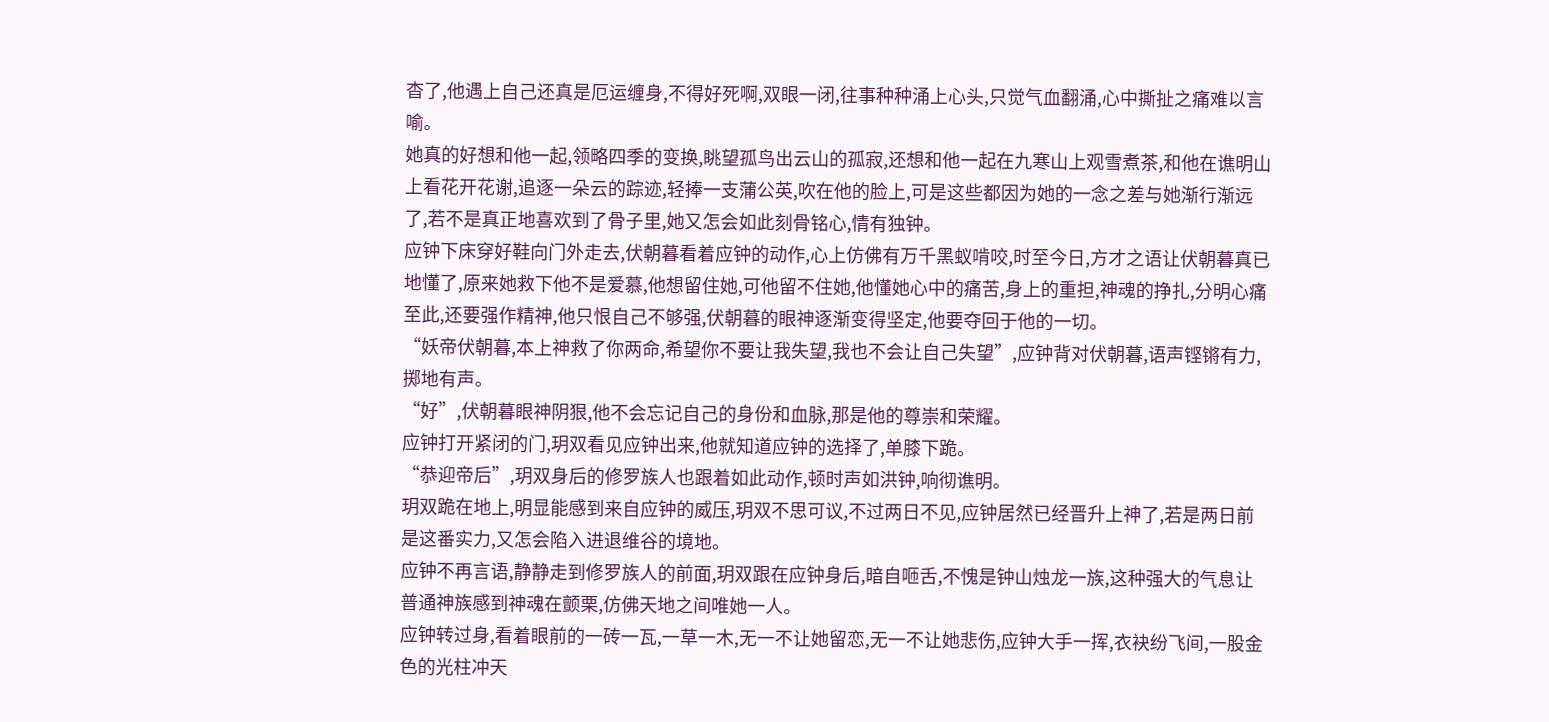杳了,他遇上自己还真是厄运缠身,不得好死啊,双眼一闭,往事种种涌上心头,只觉气血翻涌,心中撕扯之痛难以言喻。
她真的好想和他一起,领略四季的变换,眺望孤鸟出云山的孤寂,还想和他一起在九寒山上观雪煮茶,和他在谯明山上看花开花谢,追逐一朵云的踪迹,轻捧一支蒲公英,吹在他的脸上,可是这些都因为她的一念之差与她渐行渐远了,若不是真正地喜欢到了骨子里,她又怎会如此刻骨铭心,情有独钟。
应钟下床穿好鞋向门外走去,伏朝暮看着应钟的动作,心上仿佛有万千黑蚁啃咬,时至今日,方才之语让伏朝暮真已地懂了,原来她救下他不是爱慕,他想留住她,可他留不住她,他懂她心中的痛苦,身上的重担,神魂的挣扎,分明心痛至此,还要强作精神,他只恨自己不够强,伏朝暮的眼神逐渐变得坚定,他要夺回于他的一切。
“妖帝伏朝暮,本上神救了你两命,希望你不要让我失望,我也不会让自己失望”,应钟背对伏朝暮,语声铿锵有力,掷地有声。
“好”,伏朝暮眼神阴狠,他不会忘记自己的身份和血脉,那是他的尊崇和荣耀。
应钟打开紧闭的门,玥双看见应钟出来,他就知道应钟的选择了,单膝下跪。
“恭迎帝后”,玥双身后的修罗族人也跟着如此动作,顿时声如洪钟,响彻谯明。
玥双跪在地上,明显能感到来自应钟的威压,玥双不思可议,不过两日不见,应钟居然已经晋升上神了,若是两日前是这番实力,又怎会陷入进退维谷的境地。
应钟不再言语,静静走到修罗族人的前面,玥双跟在应钟身后,暗自咂舌,不愧是钟山烛龙一族,这种强大的气息让普通神族感到神魂在颤栗,仿佛天地之间唯她一人。
应钟转过身,看着眼前的一砖一瓦,一草一木,无一不让她留恋,无一不让她悲伤,应钟大手一挥,衣袂纷飞间,一股金色的光柱冲天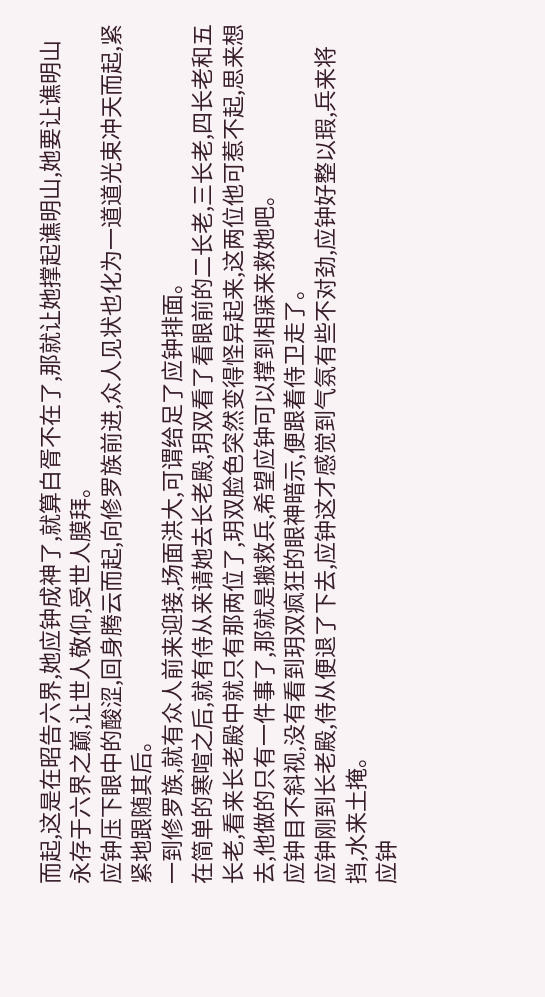而起,这是在昭告六界,她应钟成神了,就算白胥不在了,那就让她撑起谯明山,她要让谯明山永存于六界之巅,让世人敬仰,受世人膜拜。
应钟压下眼中的酸涩,回身腾云而起,向修罗族前进,众人见状也化为一道道光束冲天而起,紧紧地跟随其后。
一到修罗族,就有众人前来迎接,场面洪大,可谓给足了应钟排面。
在简单的寒喧之后,就有侍从来请她去长老殿,玥双看了看眼前的二长老,三长老,四长老和五长老,看来长老殿中就只有那两位了,玥双脸色突然变得怪异起来,这两位他可惹不起,思来想去,他做的只有一件事了,那就是搬救兵,希望应钟可以撑到相寐来救她吧。
应钟目不斜视,没有看到玥双疯狂的眼神暗示,便跟着侍卫走了。
应钟刚到长老殿,侍从便退了下去,应钟这才感觉到气氛有些不对劲,应钟好整以瑕,兵来将挡,水来土掩。
应钟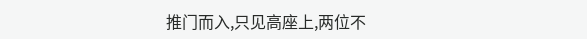推门而入,只见高座上,两位不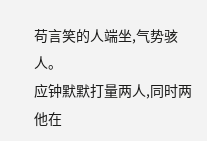苟言笑的人端坐,气势骇人。
应钟默默打量两人,同时两他在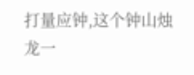打量应钟,这个钟山烛龙一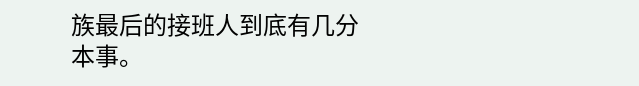族最后的接班人到底有几分本事。